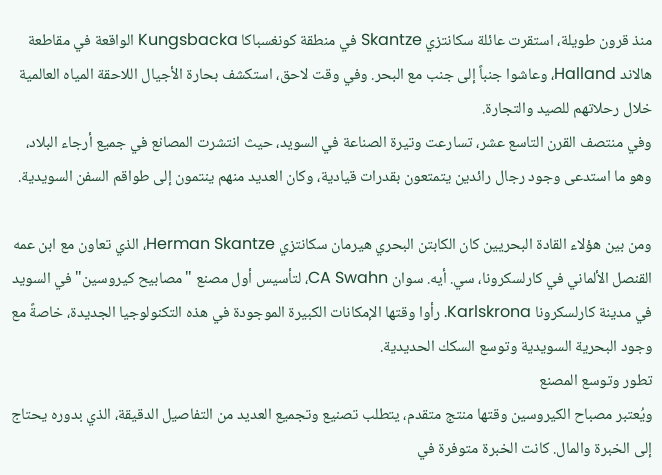منذ قرون طويلة، استقرت عائلة سكانتزي Skantze في منطقة كونغسباكا Kungsbacka الواقعة في مقاطعة هالاند Halland، وعاشوا جنباً إلى جنب مع البحر. وفي وقت لاحق، استكشف بحارة الأجيال اللاحقة المياه العالمية خلال رحلاتهم للصيد والتجارة.
وفي منتصف القرن التاسع عشر، تسارعت وتيرة الصناعة في السويد، حيث انتشرت المصانع في جميع أرجاء البلاد، وهو ما استدعى وجود رجال رائدين يتمتعون بقدرات قيادية، وكان العديد منهم ينتمون إلى طواقم السفن السويدية.

ومن بين هؤلاء القادة البحريين كان الكابتن البحري هيرمان سكانتزي Herman Skantze، الذي تعاون مع ابن عمه القنصل الألماني في كارلسكرونا، سي. أيه. سوان CA Swahn، لتأسيس أول مصنع "مصابيح كيروسين" في السويد في مدينة كارلسكرونا Karlskrona. رأوا وقتها الإمكانات الكبيرة الموجودة في هذه التكنولوجيا الجديدة، خاصةً مع وجود البحرية السويدية وتوسع السكك الحديدية.
تطور وتوسع المصنع
ويُعتبر مصباح الكيروسين وقتها منتج متقدم، يتطلب تصنيع وتجميع العديد من التفاصيل الدقيقة، الذي بدوره يحتاج إلى الخبرة والمال. كانت الخبرة متوفرة في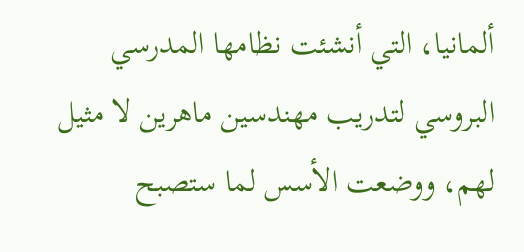ألمانيا، التي أنشئت نظامها المدرسي البروسي لتدريب مهندسين ماهرين لا مثيل لهم، ووضعت الأسس لما ستصبح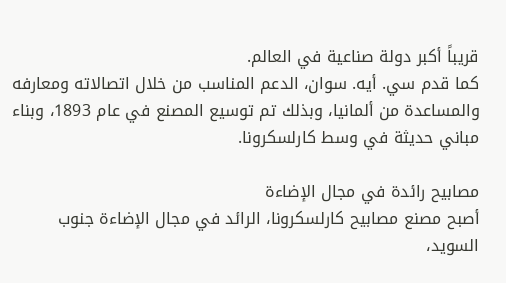قريباً أكبر دولة صناعية في العالم.
كما قدم سي. أيه. سوان، الدعم المناسب من خلال اتصالاته ومعارفه والمساعدة من ألمانيا، وبذلك تم توسيع المصنع في عام 1893، وبناء مباني حديثة في وسط كارلسكرونا.

مصابيح رائدة في مجال الإضاءة
أصبح مصنع مصابيح كارلسكرونا، الرائد في مجال الإضاءة جنوب السويد،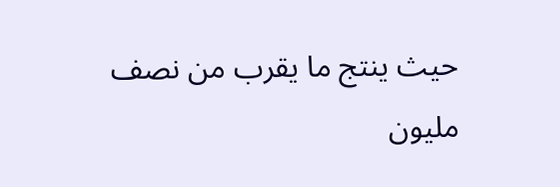حيث ينتج ما يقرب من نصف مليون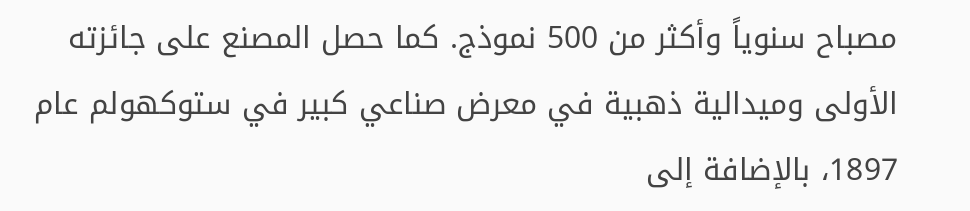مصباح سنوياً وأكثر من 500 نموذج. كما حصل المصنع على جائزته الأولى وميدالية ذهبية في معرض صناعي كبير في ستوكهولم عام 1897، بالإضافة إلى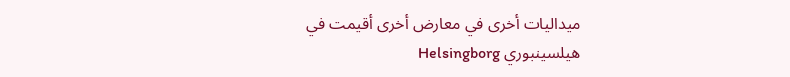ميداليات أخرى في معارض أخرى أقيمت في هيلسينبوري Helsingborg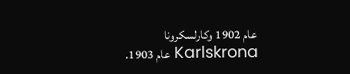عام 1902 وكارلسكرونا Karlskrona عام 1903.